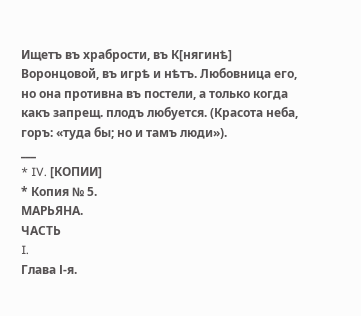Ищетъ въ храбрости, въ К[нягинѣ] Воронцовой, въ игрѣ и нѣтъ. Любовница его, но она противна въ постели, а только когда какъ запрещ. плодъ любуется. (Красота неба, горъ: «туда бы; но и тамъ люди»).
___
* IV. [КОПИИ]
* Копия № 5.
МАРЬЯНА.
ЧАСТЬ
I.
Глава І-я.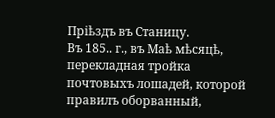Пріѣздъ въ Станицу.
Въ 185.. г., въ Маѣ мѣсяцѣ, перекладная тройка почтовыхъ лошадей, которой правилъ оборванный,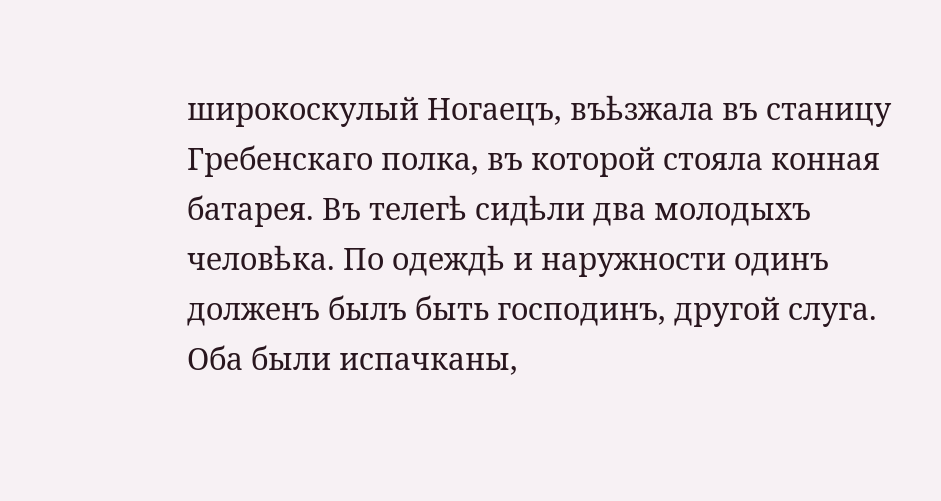широкоскулый Ногаецъ, въѣзжала въ станицу Гребенскаго полка, въ которой стояла конная батарея. Въ телегѣ сидѣли два молодыхъ человѣка. По одеждѣ и наружности одинъ долженъ былъ быть господинъ, другой слуга. Оба были испачканы,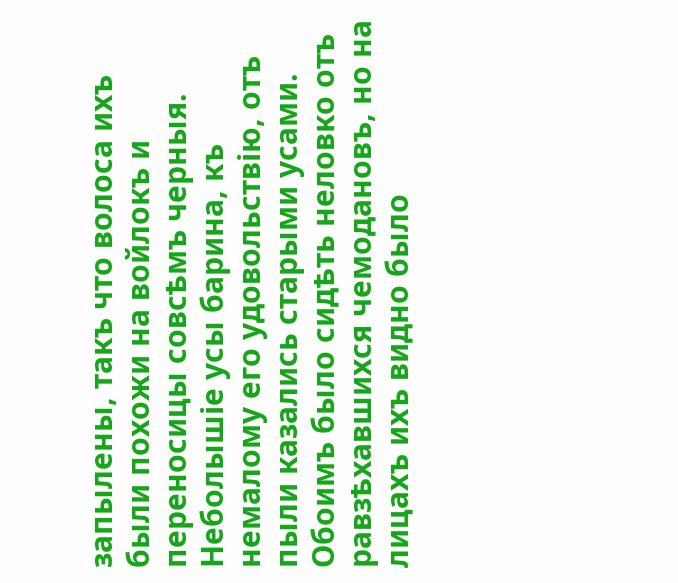запылены, такъ что волоса ихъ были похожи на войлокъ и переносицы совсѣмъ черныя. Неболышіе усы барина, къ немалому его удовольствію, отъ пыли казались старыми усами. Обоимъ было сидѣть неловко отъ равзѣхавшихся чемодановъ, но на лицахъ ихъ видно было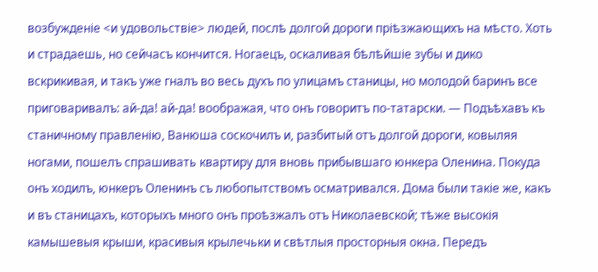возбужденіе <и удовольствіе> людей, послѣ долгой дороги пріѣзжающихъ на мѣсто. Хоть и страдаешь, но сейчасъ кончится. Ногаецъ, оскаливая бѣлѣйшіе зубы и дико вскрикивая, и такъ уже гналъ во весь духъ по улицамъ станицы, но молодой баринъ все приговаривалъ: ай-да! ай-да! воображая, что онъ говоритъ по-татарски. — Подъѣхавъ къ станичному правленію, Ванюша соскочилъ и, разбитый отъ долгой дороги, ковыляя ногами, пошелъ спрашивать квартиру для вновь прибывшаго юнкера Оленина. Покуда онъ ходилъ, юнкеръ Оленинъ съ любопытствомъ осматривался. Дома были такіе же, какъ и въ станицахъ, которыхъ много онъ проѣзжалъ отъ Николаевской; тѣже высокія камышевыя крыши, красивыя крылечьки и свѣтлыя просторныя окна. Передъ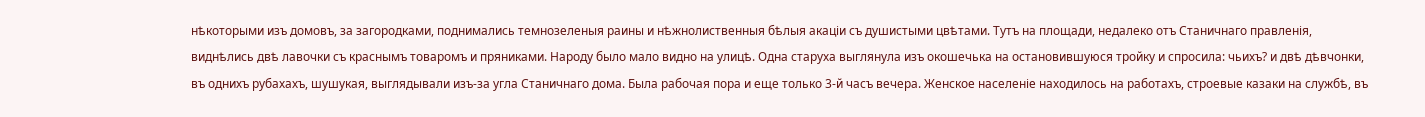нѣкоторыми изъ домовъ, за загородками, поднимались темнозеленыя раины и нѣжнолиственныя бѣлыя акаціи съ душистыми цвѣтами. Тутъ на площади, недалеко отъ Станичнаго правленія, виднѣлись двѣ лавочки съ краснымъ товаромъ и пряниками. Народу было мало видно на улицѣ. Одна старуха выглянула изъ окошечька на остановившуюся тройку и спросила: чьихъ? и двѣ дѣвчонки, въ однихъ рубахахъ, шушукая, выглядывали изъ-за угла Станичнаго дома. Была рабочая пора и еще только 3-й часъ вечера. Женское населеніе находилось на работахъ, строевые казаки на службѣ, въ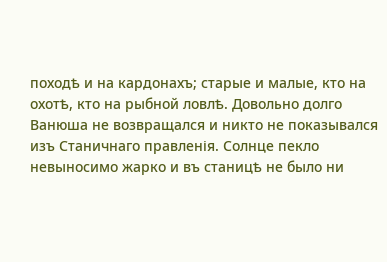походѣ и на кардонахъ; старые и малые, кто на охотѣ, кто на рыбной ловлѣ. Довольно долго Ванюша не возвращался и никто не показывался изъ Станичнаго правленія. Солнце пекло невыносимо жарко и въ станицѣ не было ни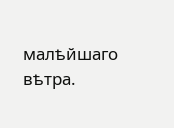малѣйшаго вѣтра.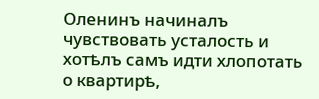Оленинъ начиналъ чувствовать усталость и хотѣлъ самъ идти хлопотать о квартирѣ,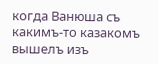когда Ванюша съ какимъ-то казакомъ вышелъ изъ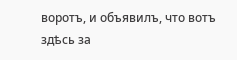воротъ, и объявилъ, что вотъ здѣсь за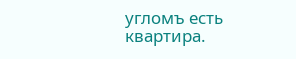угломъ есть квартира.